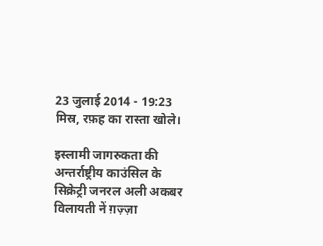23 जुलाई 2014 - 19:23
मिस्र, रफ़ह का रास्ता खोले।

इस्लामी जागरुकता की अन्तर्राष्ट्रीय काउंसिल के सिक्रेट्री जनरल अली अकबर विलायती नें ग़ज़्ज़ा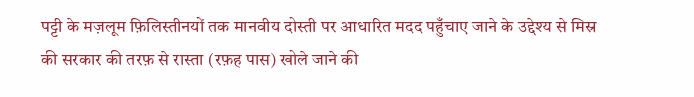पट्टी के मज़लूम फ़िलिस्तीनयों तक मानवीय दोस्ती पर आधारित मदद पहुँचाए जाने के उद्देश्य से मिस्र की सरकार की तरफ़ से रास्ता (रफ़ह पास) खोले जाने की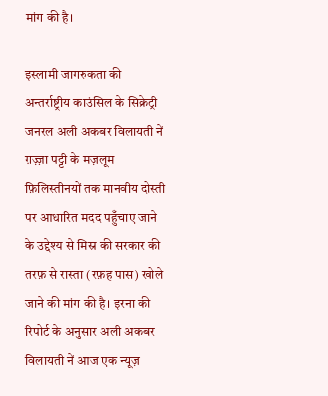मांग की है।

इस्लामी जागरुकता की अन्तर्राष्ट्रीय काउंसिल के सिक्रेट्री जनरल अली अकबर विलायती नें ग़ज़्ज़ा पट्टी के मज़लूम फ़िलिस्तीनयों तक मानवीय दोस्ती पर आधारित मदद पहुँचाए जाने के उद्देश्य से मिस्र की सरकार की तरफ़ से रास्ता (रफ़ह पास) खोले जाने की मांग की है। इरना की रिपोर्ट के अनुसार अली अकबर विलायती नें आज एक न्यूज़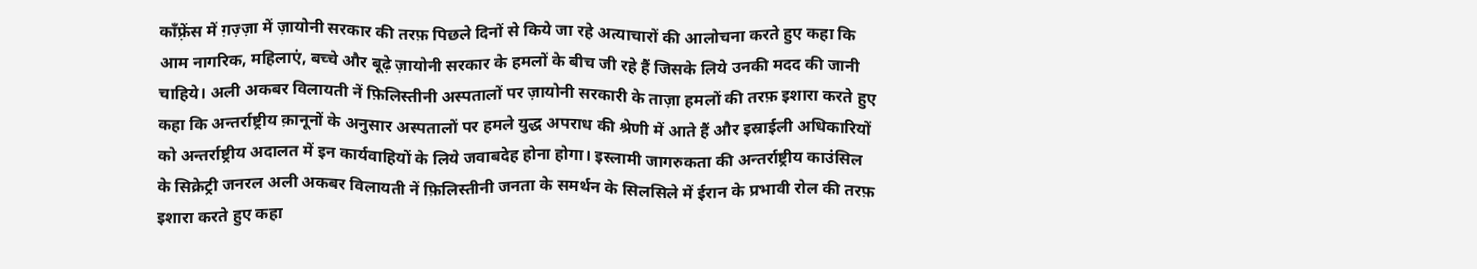काँफ़्रेंस में ग़ज़्ज़ा में ज़ायोनी सरकार की तरफ़ पिछले दिनों से किये जा रहे अत्याचारों की आलोचना करते हुए कहा कि आम नागरिक, महिलाएं, बच्चे और बूढ़े ज़ायोनी सरकार के हमलों के बीच जी रहे हैं जिसके लिये उनकी मदद की जानी चाहिये। अली अकबर विलायती नें फ़िलिस्तीनी अस्पतालों पर ज़ायोनी सरकारी के ताज़ा हमलों की तरफ़ इशारा करते हुए कहा कि अन्तर्राष्ट्रीय क़ानूनों के अनुसार अस्पतालों पर हमले युद्ध अपराध की श्रेणी में आते हैं और इस्राईली अधिकारियों को अन्तर्राष्ट्रीय अदालत में इन कार्यवाहियों के लिये जवाबदेह होना होगा। इस्लामी जागरुकता की अन्तर्राष्ट्रीय काउंसिल के सिक्रेट्री जनरल अली अकबर विलायती नें फ़िलिस्तीनी जनता के समर्थन के सिलसिले में ईरान के प्रभावी रोल की तरफ़ इशारा करते हुए कहा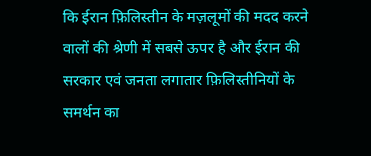कि ईरान फ़िलिस्तीन के मज़लूमों की मदद करने वालों की श्रेणी में सबसे ऊपर है और ईरान की सरकार एवं जनता लगातार फ़िलिस्तीनियों के समर्थन का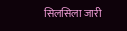सिलसिला जारी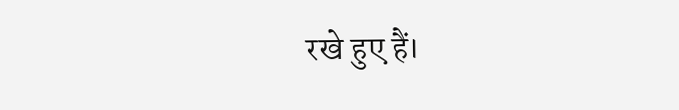रखे हुए हैं।